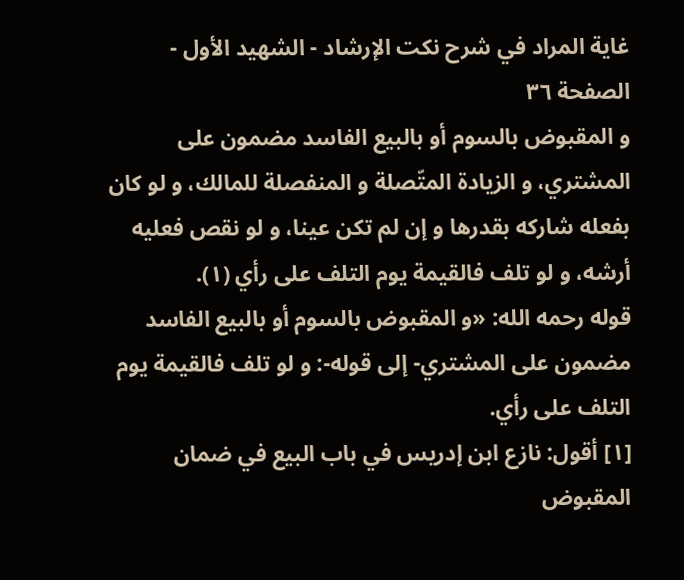غاية المراد في شرح نكت الإرشاد - الشهيد الأول - الصفحة ٣٦
و المقبوض بالسوم أو بالبيع الفاسد مضمون على المشتري، و الزيادة المتّصلة و المنفصلة للمالك، و لو كان بفعله شاركه بقدرها و إن لم تكن عينا، و لو نقص فعليه أرشه، و لو تلف فالقيمة يوم التلف على رأي (١).
قوله رحمه الله: «و المقبوض بالسوم أو بالبيع الفاسد مضمون على المشتري- إلى قوله-: و لو تلف فالقيمة يوم التلف على رأي.
[١] أقول: نازع ابن إدريس في باب البيع في ضمان المقبوض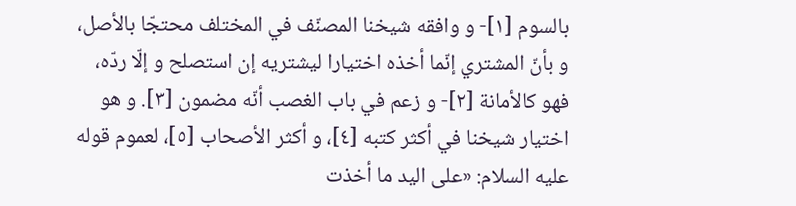بالسوم [١]- و وافقه شيخنا المصنّف في المختلف محتجّا بالأصل، و بأنّ المشتري إنّما أخذه اختيارا ليشتريه إن استصلح و إلّا ردّه، فهو كالأمانة [٢]- و زعم في باب الغصب أنّه مضمون [٣]. و هو اختيار شيخنا في أكثر كتبه [٤]، و أكثر الأصحاب [٥]، لعموم قوله عليه السلام: «على اليد ما أخذت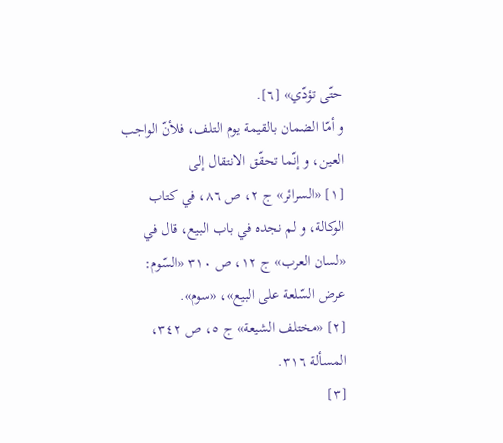حتّى تؤدّي» [٦].
و أمّا الضمان بالقيمة يوم التلف، فلأنّ الواجب العين، و إنّما تحقّق الانتقال إلى
[١] «السرائر» ج ٢، ص ٨٦، في كتاب الوكالة، و لم نجده في باب البيع، قال في «لسان العرب» ج ١٢، ص ٣١٠ «السّوم: عرض السّلعة على البيع»، «سوم».
[٢] «مختلف الشيعة» ج ٥، ص ٣٤٢، المسألة ٣١٦.
[٣]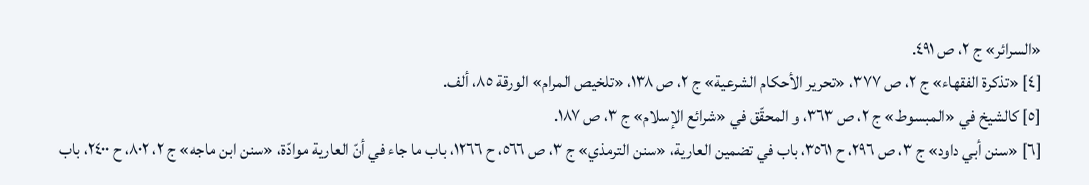«السرائر» ج ٢، ص ٤٩١.
[٤] «تذكرة الفقهاء» ج ٢، ص ٣٧٧، «تحرير الأحكام الشرعية» ج ٢، ص ١٣٨، «تلخيص المرام» الورقة ٨٥، ألف.
[٥] كالشيخ في «المبسوط» ج ٢، ص ٣٦٣، و المحقّق في «شرائع الإسلام» ج ٣، ص ١٨٧.
[٦] «سنن أبي داود» ج ٣، ص ٢٩٦، ح ٣٥٦١، باب في تضمين العارية، «سنن الترمذي» ج ٣، ص ٥٦٦، ح ١٢٦٦، باب ما جاء في أنّ العارية موادّة، «سنن ابن ماجه» ج ٢، ٨٠٢، ح ٢٤٠٠، باب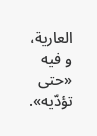العارية، و فيه «حتى تؤدّيه».